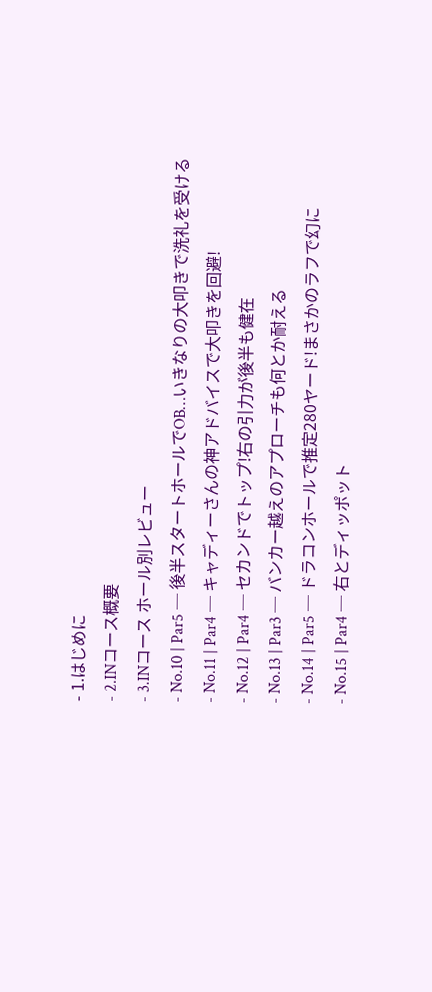- 1.はじめに
- 2.INコース概要
- 3.INコース ホール別レビュー
- No.10 | Par5 ─ 後半スタートホールでOB…いきなりの大叩きで洗礼を受ける
- No.11 | Par4 ─ キャディーさんの神アドバイスで大叩きを回避!
- No.12 | Par4 ─ セカンドでトップ!右の引力が後半も健在
- No.13 | Par3 ─ バンカー越えのアプローチも何とか耐える
- No.14 | Par5 ─ ドラコンホールで推定280ヤード!まさかのラフで幻に
- No.15 | Par4 ─ 右とディッポット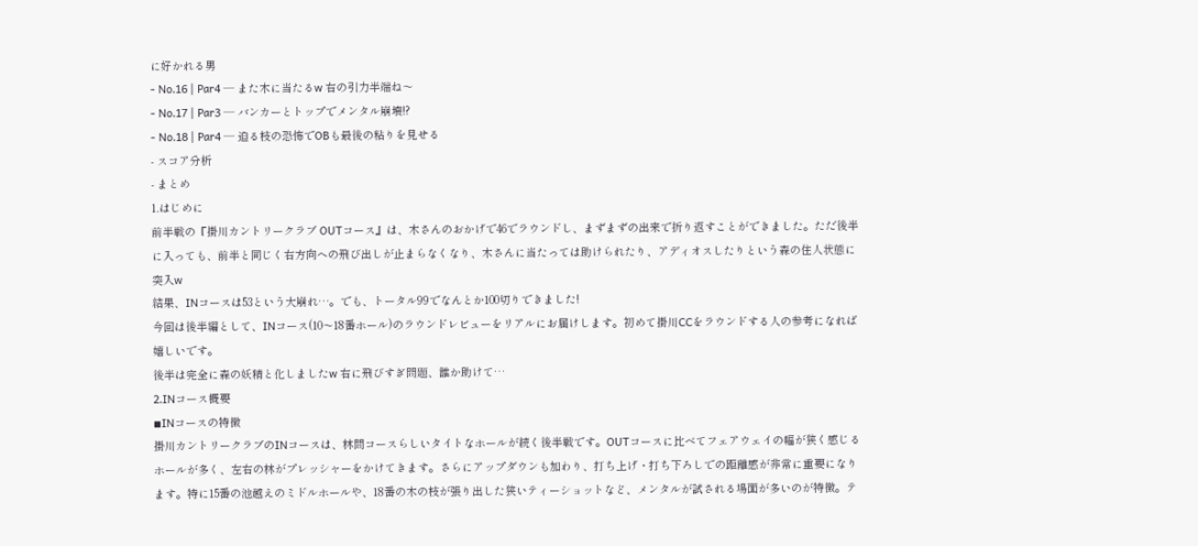に好かれる男
- No.16 | Par4 ─ また木に当たるw 右の引力半端ね〜
- No.17 | Par3 ─ バンカーとトップでメンタル崩壊!?
- No.18 | Par4 ─ 迫る枝の恐怖でOBも最後の粘りを見せる
- スコア分析
- まとめ
1.はじめに
前半戦の『掛川カントリークラブ OUTコース』は、木さんのおかげで46でラウンドし、まずまずの出来で折り返すことができました。ただ後半に入っても、前半と同じく右方向への飛び出しが止まらなくなり、木さんに当たっては助けられたり、アディオスしたりという森の住人状態に突入w
結果、INコースは53という大崩れ…。でも、トータル99でなんとか100切りできました!
今回は後半編として、INコース(10〜18番ホール)のラウンドレビューをリアルにお届けします。初めて掛川CCをラウンドする人の参考になれば嬉しいです。
後半は完全に森の妖精と化しましたw 右に飛びすぎ問題、誰か助けて…
2.INコース概要
◾INコースの特徴
掛川カントリークラブのINコースは、林間コースらしいタイトなホールが続く後半戦です。OUTコースに比べてフェアウェイの幅が狭く感じるホールが多く、左右の林がプレッシャーをかけてきます。さらにアップダウンも加わり、打ち上げ・打ち下ろしでの距離感が非常に重要になります。特に15番の池越えのミドルホールや、18番の木の枝が張り出した狭いティーショットなど、メンタルが試される場面が多いのが特徴。テ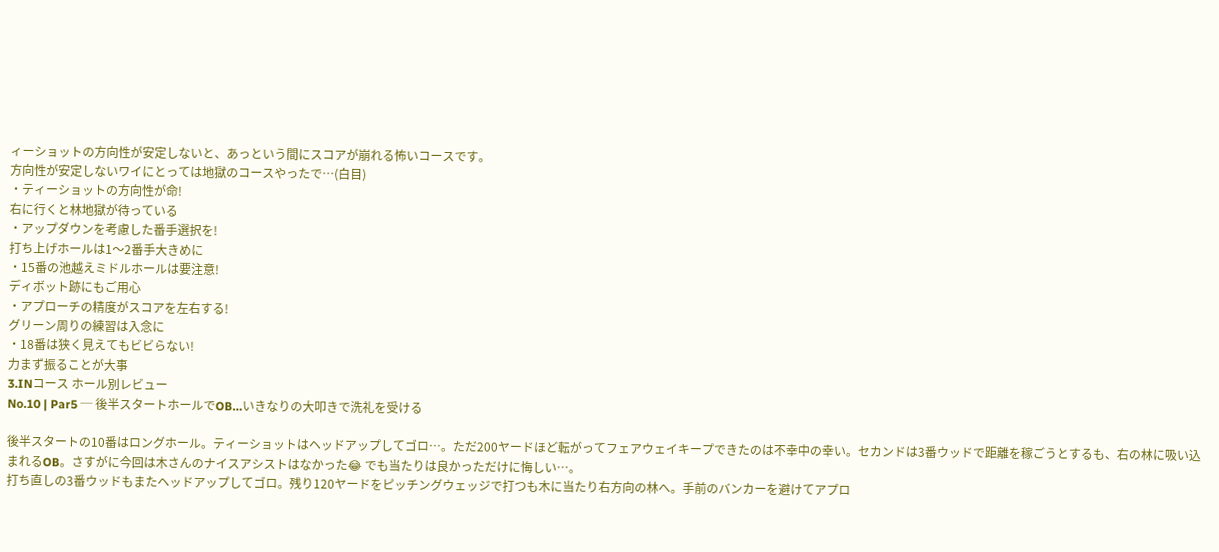ィーショットの方向性が安定しないと、あっという間にスコアが崩れる怖いコースです。
方向性が安定しないワイにとっては地獄のコースやったで…(白目)
・ティーショットの方向性が命!
右に行くと林地獄が待っている
・アップダウンを考慮した番手選択を!
打ち上げホールは1〜2番手大きめに
・15番の池越えミドルホールは要注意!
ディボット跡にもご用心
・アプローチの精度がスコアを左右する!
グリーン周りの練習は入念に
・18番は狭く見えてもビビらない!
力まず振ることが大事
3.INコース ホール別レビュー
No.10 | Par5 ─ 後半スタートホールでOB…いきなりの大叩きで洗礼を受ける

後半スタートの10番はロングホール。ティーショットはヘッドアップしてゴロ…。ただ200ヤードほど転がってフェアウェイキープできたのは不幸中の幸い。セカンドは3番ウッドで距離を稼ごうとするも、右の林に吸い込まれるOB。さすがに今回は木さんのナイスアシストはなかった😂 でも当たりは良かっただけに悔しい…。
打ち直しの3番ウッドもまたヘッドアップしてゴロ。残り120ヤードをピッチングウェッジで打つも木に当たり右方向の林へ。手前のバンカーを避けてアプロ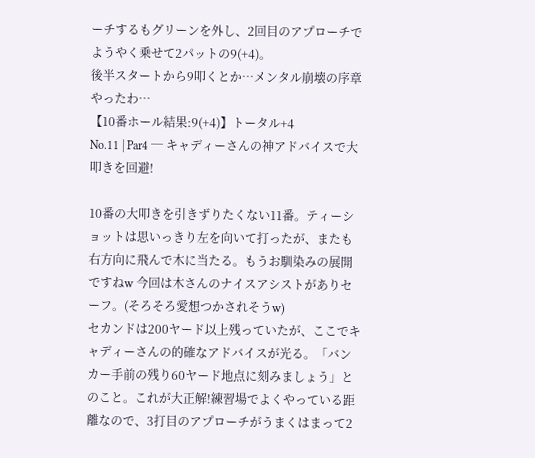ーチするもグリーンを外し、2回目のアプローチでようやく乗せて2パットの9(+4)。
後半スタートから9叩くとか…メンタル崩壊の序章やったわ…
【10番ホール結果:9(+4)】トータル+4
No.11 | Par4 ─ キャディーさんの神アドバイスで大叩きを回避!

10番の大叩きを引きずりたくない11番。ティーショットは思いっきり左を向いて打ったが、またも右方向に飛んで木に当たる。もうお馴染みの展開ですねw 今回は木さんのナイスアシストがありセーフ。(そろそろ愛想つかされそうw)
セカンドは200ヤード以上残っていたが、ここでキャディーさんの的確なアドバイスが光る。「バンカー手前の残り60ヤード地点に刻みましょう」とのこと。これが大正解!練習場でよくやっている距離なので、3打目のアプローチがうまくはまって2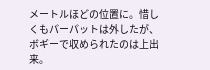メートルほどの位置に。惜しくもパーパットは外したが、ボギーで収められたのは上出来。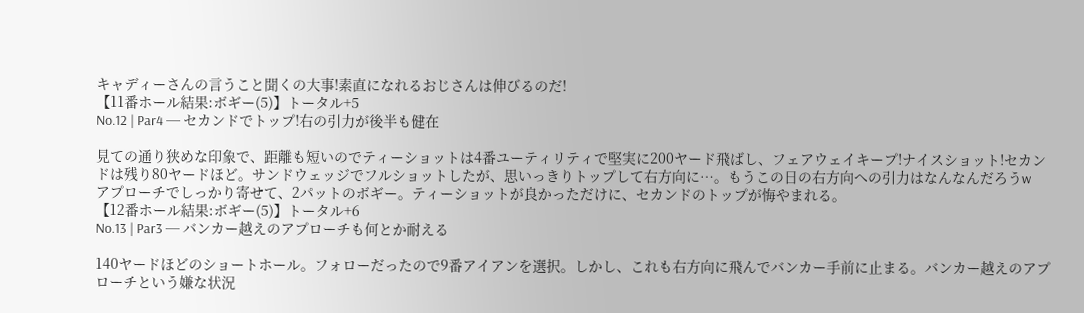キャディーさんの言うこと聞くの大事!素直になれるおじさんは伸びるのだ!
【11番ホール結果:ボギー(5)】トータル+5
No.12 | Par4 ─ セカンドでトップ!右の引力が後半も健在

見ての通り狭めな印象で、距離も短いのでティーショットは4番ユーティリティで堅実に200ヤード飛ばし、フェアウェイキープ!ナイスショット!セカンドは残り80ヤードほど。サンドウェッジでフルショットしたが、思いっきりトップして右方向に…。もうこの日の右方向への引力はなんなんだろうw
アプローチでしっかり寄せて、2パットのボギー。ティーショットが良かっただけに、セカンドのトップが悔やまれる。
【12番ホール結果:ボギー(5)】トータル+6
No.13 | Par3 ─ バンカー越えのアプローチも何とか耐える

140ヤードほどのショートホール。フォローだったので9番アイアンを選択。しかし、これも右方向に飛んでバンカー手前に止まる。バンカー越えのアプローチという嫌な状況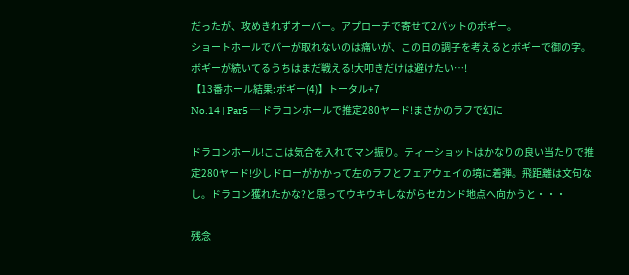だったが、攻めきれずオーバー。アプローチで寄せて2パットのボギー。
ショートホールでパーが取れないのは痛いが、この日の調子を考えるとボギーで御の字。
ボギーが続いてるうちはまだ戦える!大叩きだけは避けたい…!
【13番ホール結果:ボギー(4)】トータル+7
No.14 | Par5 ─ ドラコンホールで推定280ヤード!まさかのラフで幻に

ドラコンホール!ここは気合を入れてマン振り。ティーショットはかなりの良い当たりで推定280ヤード!少しドローがかかって左のラフとフェアウェイの境に着弾。飛距離は文句なし。ドラコン獲れたかな?と思ってウキウキしながらセカンド地点へ向かうと・・・

残念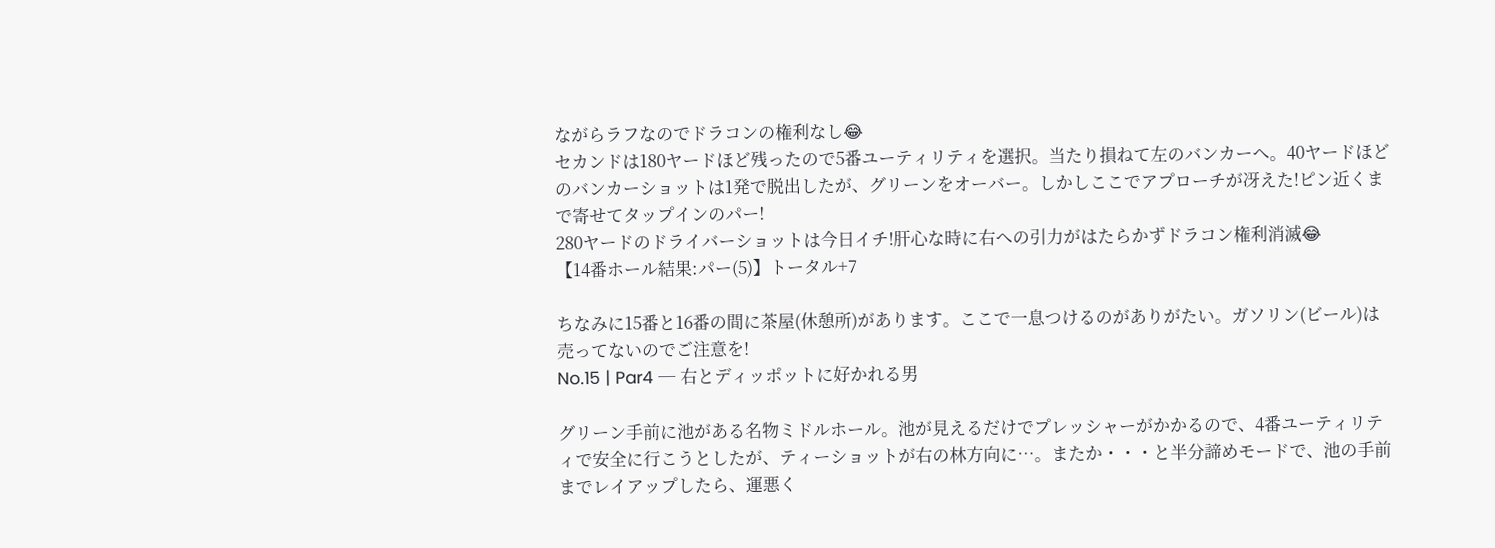ながらラフなのでドラコンの権利なし😂
セカンドは180ヤードほど残ったので5番ユーティリティを選択。当たり損ねて左のバンカーへ。40ヤードほどのバンカーショットは1発で脱出したが、グリーンをオーバー。しかしここでアプローチが冴えた!ピン近くまで寄せてタップインのパー!
280ヤードのドライバーショットは今日イチ!肝心な時に右への引力がはたらかずドラコン権利消滅😂
【14番ホール結果:パー(5)】トータル+7

ちなみに15番と16番の間に茶屋(休憩所)があります。ここで一息つけるのがありがたい。ガソリン(ビール)は売ってないのでご注意を!
No.15 | Par4 ─ 右とディッポットに好かれる男

グリーン手前に池がある名物ミドルホール。池が見えるだけでプレッシャーがかかるので、4番ユーティリティで安全に行こうとしたが、ティーショットが右の林方向に…。またか・・・と半分諦めモードで、池の手前までレイアップしたら、運悪く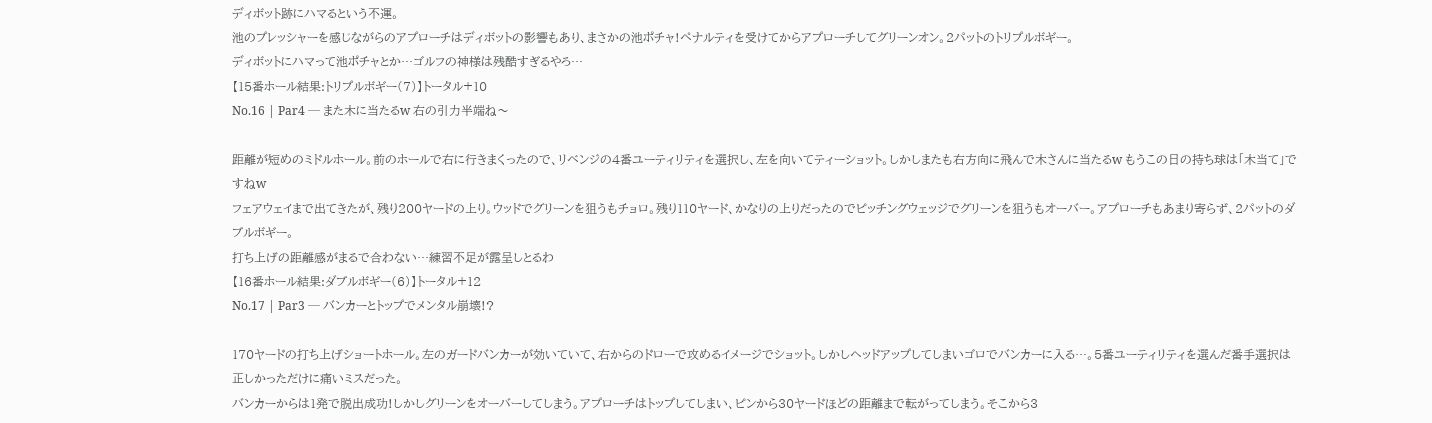ディボット跡にハマるという不運。
池のプレッシャーを感じながらのアプローチはディボットの影響もあり、まさかの池ポチャ!ペナルティを受けてからアプローチしてグリーンオン。2パットのトリプルボギー。
ディボットにハマって池ポチャとか…ゴルフの神様は残酷すぎるやろ…
【15番ホール結果:トリプルボギー(7)】トータル+10
No.16 | Par4 ─ また木に当たるw 右の引力半端ね〜

距離が短めのミドルホール。前のホールで右に行きまくったので、リベンジの4番ユーティリティを選択し、左を向いてティーショット。しかしまたも右方向に飛んで木さんに当たるw もうこの日の持ち球は「木当て」ですねw
フェアウェイまで出てきたが、残り200ヤードの上り。ウッドでグリーンを狙うもチョロ。残り110ヤード、かなりの上りだったのでピッチングウェッジでグリーンを狙うもオーバー。アプローチもあまり寄らず、2パットのダブルボギー。
打ち上げの距離感がまるで合わない…練習不足が露呈しとるわ
【16番ホール結果:ダブルボギー(6)】トータル+12
No.17 | Par3 ─ バンカーとトップでメンタル崩壊!?

170ヤードの打ち上げショートホール。左のガードバンカーが効いていて、右からのドローで攻めるイメージでショット。しかしヘッドアップしてしまいゴロでバンカーに入る…。5番ユーティリティを選んだ番手選択は正しかっただけに痛いミスだった。
バンカーからは1発で脱出成功!しかしグリーンをオーバーしてしまう。アプローチはトップしてしまい、ピンから30ヤードほどの距離まで転がってしまう。そこから3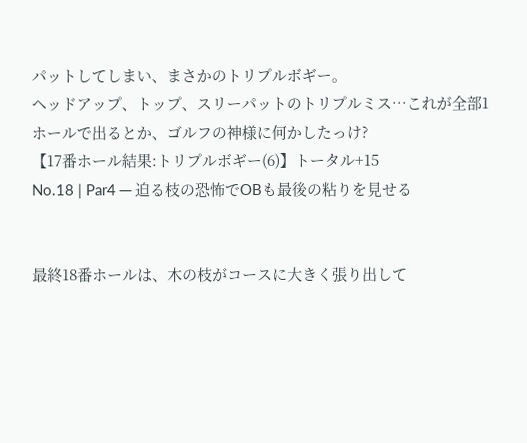パットしてしまい、まさかのトリプルボギー。
ヘッドアップ、トップ、スリーパットのトリプルミス…これが全部1ホールで出るとか、ゴルフの神様に何かしたっけ?
【17番ホール結果:トリプルボギー(6)】トータル+15
No.18 | Par4 ─ 迫る枝の恐怖でOBも最後の粘りを見せる


最終18番ホールは、木の枝がコースに大きく張り出して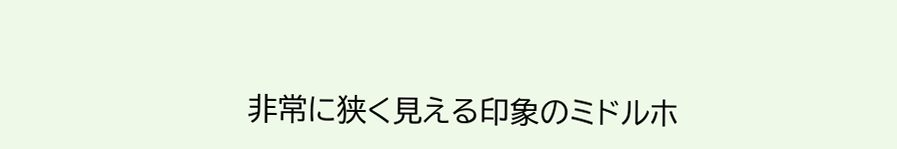非常に狭く見える印象のミドルホ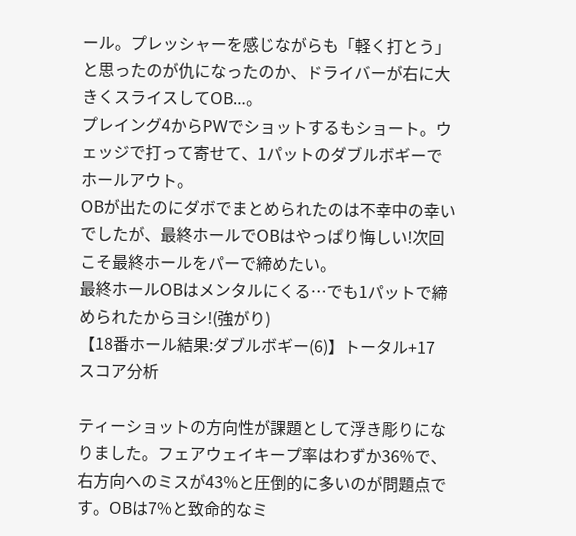ール。プレッシャーを感じながらも「軽く打とう」と思ったのが仇になったのか、ドライバーが右に大きくスライスしてOB…。
プレイング4からPWでショットするもショート。ウェッジで打って寄せて、1パットのダブルボギーでホールアウト。
OBが出たのにダボでまとめられたのは不幸中の幸いでしたが、最終ホールでOBはやっぱり悔しい!次回こそ最終ホールをパーで締めたい。
最終ホールOBはメンタルにくる…でも1パットで締められたからヨシ!(強がり)
【18番ホール結果:ダブルボギー(6)】トータル+17
スコア分析

ティーショットの方向性が課題として浮き彫りになりました。フェアウェイキープ率はわずか36%で、右方向へのミスが43%と圧倒的に多いのが問題点です。OBは7%と致命的なミ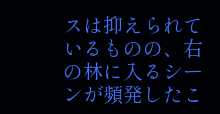スは抑えられているものの、右の林に入るシーンが頻発したこ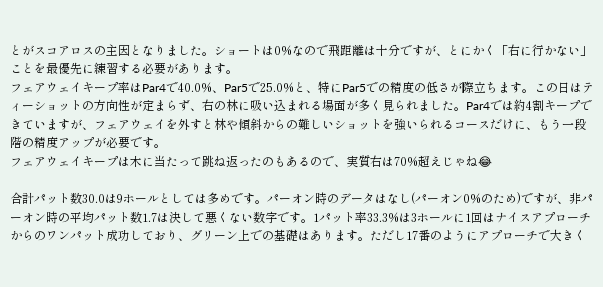とがスコアロスの主因となりました。ショートは0%なので飛距離は十分ですが、とにかく「右に行かない」ことを最優先に練習する必要があります。
フェアウェイキープ率はPar4で40.0%、Par5で25.0%と、特にPar5での精度の低さが際立ちます。この日はティーショットの方向性が定まらず、右の林に吸い込まれる場面が多く見られました。Par4では約4割キープできていますが、フェアウェイを外すと林や傾斜からの難しいショットを強いられるコースだけに、もう一段階の精度アップが必要です。
フェアウェイキープは木に当たって跳ね返ったのもあるので、実質右は70%超えじゃね😂

合計パット数30.0は9ホールとしては多めです。パーオン時のデータはなし(パーオン0%のため)ですが、非パーオン時の平均パット数1.7は決して悪くない数字です。1パット率33.3%は3ホールに1回はナイスアプローチからのワンパット成功しており、グリーン上での基礎はあります。ただし17番のようにアプローチで大きく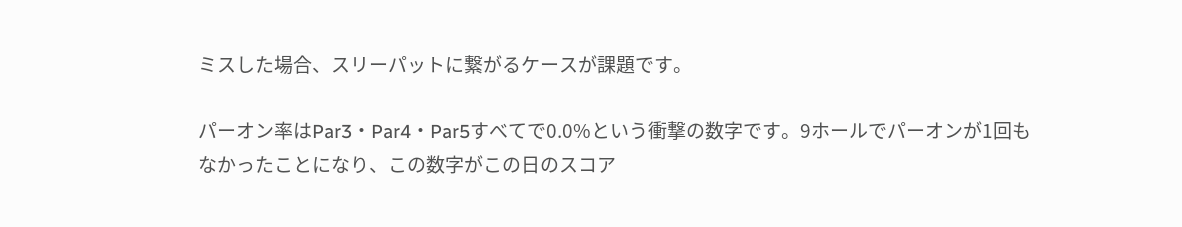ミスした場合、スリーパットに繋がるケースが課題です。

パーオン率はPar3・Par4・Par5すべてで0.0%という衝撃の数字です。9ホールでパーオンが1回もなかったことになり、この数字がこの日のスコア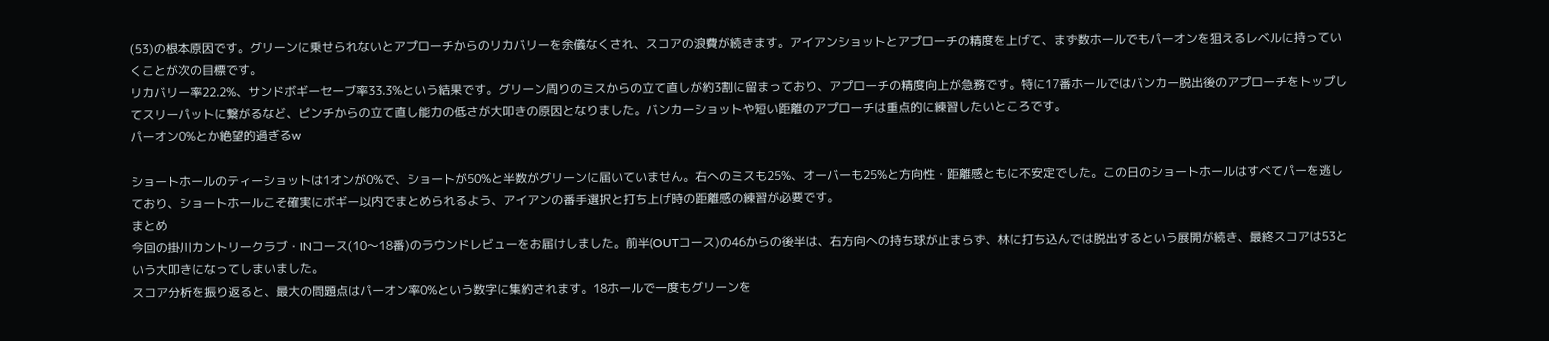(53)の根本原因です。グリーンに乗せられないとアプローチからのリカバリーを余儀なくされ、スコアの浪費が続きます。アイアンショットとアプローチの精度を上げて、まず数ホールでもパーオンを狙えるレベルに持っていくことが次の目標です。
リカバリー率22.2%、サンドボギーセーブ率33.3%という結果です。グリーン周りのミスからの立て直しが約3割に留まっており、アプローチの精度向上が急務です。特に17番ホールではバンカー脱出後のアプローチをトップしてスリーパットに繋がるなど、ピンチからの立て直し能力の低さが大叩きの原因となりました。バンカーショットや短い距離のアプローチは重点的に練習したいところです。
パーオン0%とか絶望的過ぎるw

ショートホールのティーショットは1オンが0%で、ショートが50%と半数がグリーンに届いていません。右へのミスも25%、オーバーも25%と方向性・距離感ともに不安定でした。この日のショートホールはすべてパーを逃しており、ショートホールこそ確実にボギー以内でまとめられるよう、アイアンの番手選択と打ち上げ時の距離感の練習が必要です。
まとめ
今回の掛川カントリークラブ・INコース(10〜18番)のラウンドレビューをお届けしました。前半(OUTコース)の46からの後半は、右方向への持ち球が止まらず、林に打ち込んでは脱出するという展開が続き、最終スコアは53という大叩きになってしまいました。
スコア分析を振り返ると、最大の問題点はパーオン率0%という数字に集約されます。18ホールで一度もグリーンを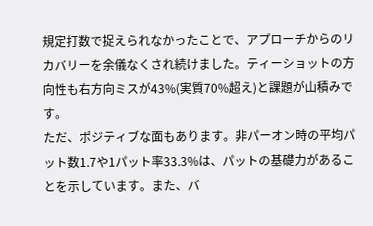規定打数で捉えられなかったことで、アプローチからのリカバリーを余儀なくされ続けました。ティーショットの方向性も右方向ミスが43%(実質70%超え)と課題が山積みです。
ただ、ポジティブな面もあります。非パーオン時の平均パット数1.7や1パット率33.3%は、パットの基礎力があることを示しています。また、バ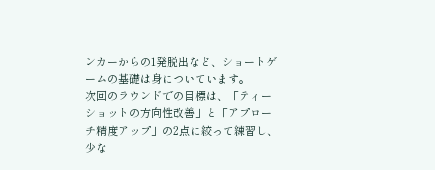ンカーからの1発脱出など、ショートゲームの基礎は身についています。
次回のラウンドでの目標は、「ティーショットの方向性改善」と「アプローチ精度アップ」の2点に絞って練習し、少な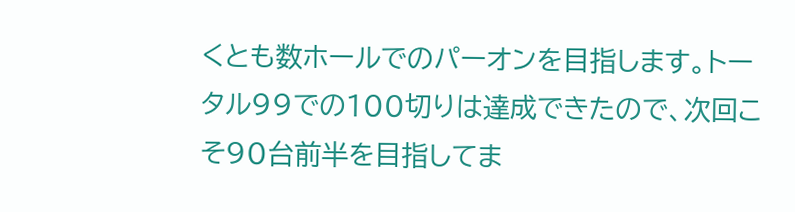くとも数ホールでのパーオンを目指します。トータル99での100切りは達成できたので、次回こそ90台前半を目指してま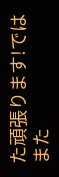た頑張ります!ではまた